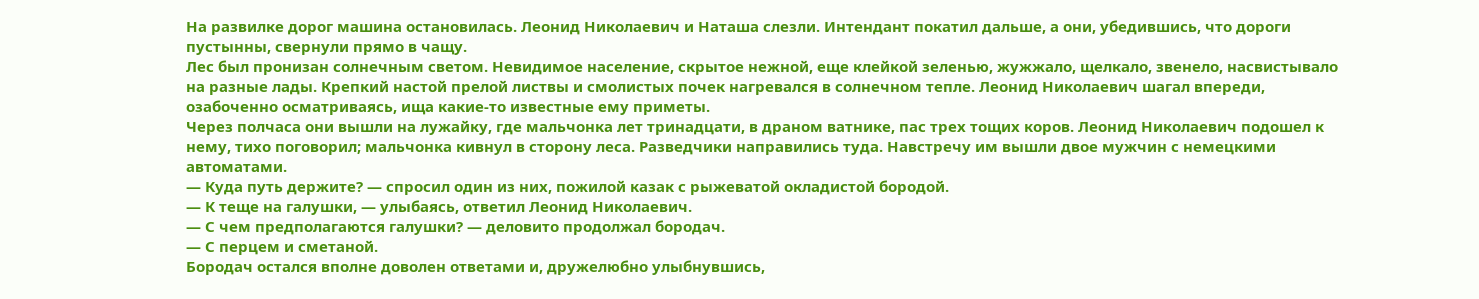На развилке дорог машина остановилась. Леонид Николаевич и Наташа слезли. Интендант покатил дальше, а они, убедившись, что дороги пустынны, свернули прямо в чащу.
Лес был пронизан солнечным светом. Невидимое население, скрытое нежной, еще клейкой зеленью, жужжало, щелкало, звенело, насвистывало на разные лады. Крепкий настой прелой листвы и смолистых почек нагревался в солнечном тепле. Леонид Николаевич шагал впереди, озабоченно осматриваясь, ища какие-то известные ему приметы.
Через полчаса они вышли на лужайку, где мальчонка лет тринадцати, в драном ватнике, пас трех тощих коров. Леонид Николаевич подошел к нему, тихо поговорил; мальчонка кивнул в сторону леса. Разведчики направились туда. Навстречу им вышли двое мужчин с немецкими автоматами.
— Куда путь держите? — спросил один из них, пожилой казак с рыжеватой окладистой бородой.
— К теще на галушки, — улыбаясь, ответил Леонид Николаевич.
— С чем предполагаются галушки? — деловито продолжал бородач.
— С перцем и сметаной.
Бородач остался вполне доволен ответами и, дружелюбно улыбнувшись,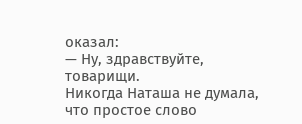оказал:
— Ну, здравствуйте, товарищи.
Никогда Наташа не думала, что простое слово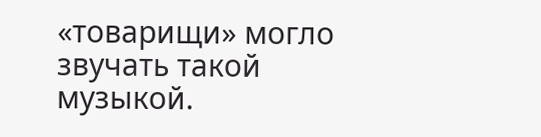«товарищи» могло звучать такой музыкой.